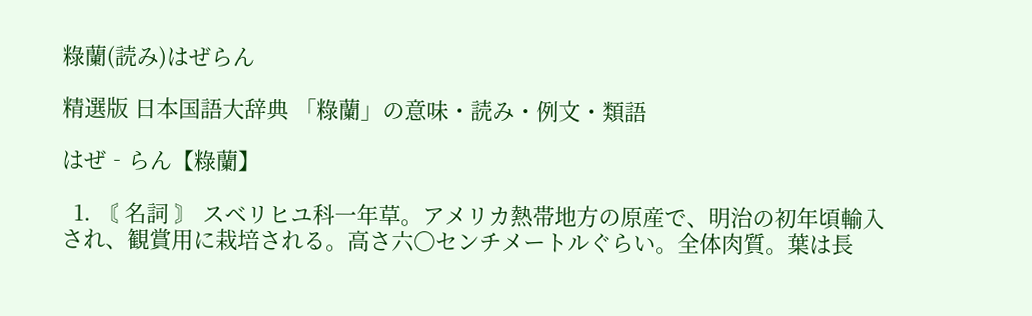粶蘭(読み)はぜらん

精選版 日本国語大辞典 「粶蘭」の意味・読み・例文・類語

はぜ‐らん【粶蘭】

  1. 〘 名詞 〙 スベリヒユ科一年草。アメリカ熱帯地方の原産で、明治の初年頃輸入され、観賞用に栽培される。高さ六〇センチメートルぐらい。全体肉質。葉は長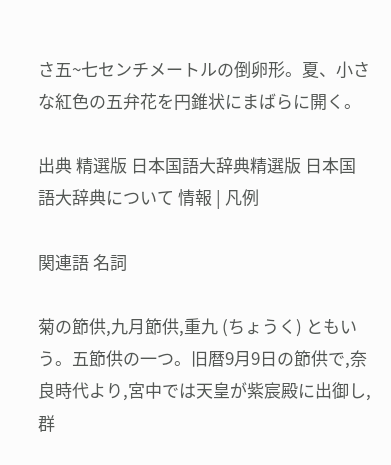さ五~七センチメートルの倒卵形。夏、小さな紅色の五弁花を円錐状にまばらに開く。

出典 精選版 日本国語大辞典精選版 日本国語大辞典について 情報 | 凡例

関連語 名詞

菊の節供,九月節供,重九 (ちょうく) ともいう。五節供の一つ。旧暦9月9日の節供で,奈良時代より,宮中では天皇が紫宸殿に出御し,群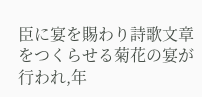臣に宴を賜わり詩歌文章をつくらせる菊花の宴が行われ,年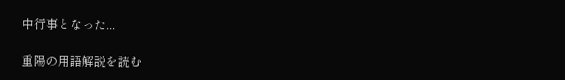中行事となった...

重陽の用語解説を読む